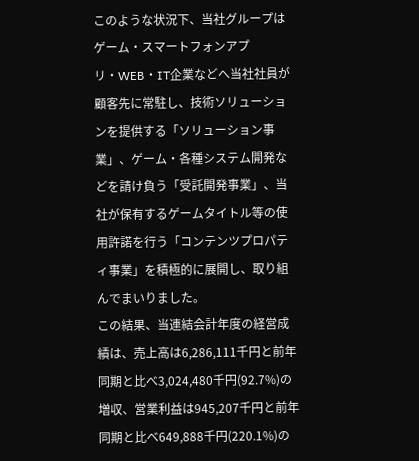このような状況下、当社グループはゲーム・スマートフォンアプリ・WEB・IT企業などへ当社社員が顧客先に常駐し、技術ソリューションを提供する「ソリューション事業」、ゲーム・各種システム開発などを請け負う「受託開発事業」、当社が保有するゲームタイトル等の使用許諾を行う「コンテンツプロパティ事業」を積極的に展開し、取り組んでまいりました。
この結果、当連結会計年度の経営成績は、売上高は6,286,111千円と前年同期と比べ3,024,480千円(92.7%)の増収、営業利益は945,207千円と前年同期と比べ649,888千円(220.1%)の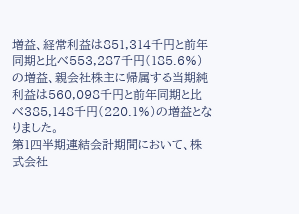増益、経常利益は851,314千円と前年同期と比べ553,287千円(185.6%)の増益、親会社株主に帰属する当期純利益は560,098千円と前年同期と比べ385,148千円(220.1%)の増益となりました。
第1四半期連結会計期間において、株式会社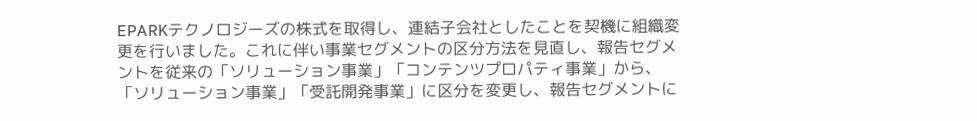EPARKテクノロジーズの株式を取得し、連結子会社としたことを契機に組織変更を行いました。これに伴い事業セグメントの区分方法を見直し、報告セグメントを従来の「ソリューション事業」「コンテンツプロパティ事業」から、「ソリューション事業」「受託開発事業」に区分を変更し、報告セグメントに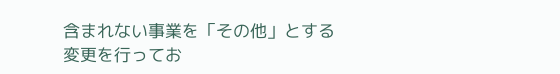含まれない事業を「その他」とする変更を行ってお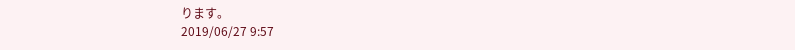ります。
2019/06/27 9:57